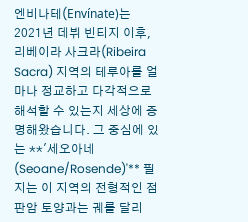엔비나테(Envínate)는 2021년 데뷔 빈티지 이후, 리베이라 사크라(Ribeira Sacra) 지역의 테루아를 얼마나 정교하고 다각적으로 해석할 수 있는지 세상에 증명해왔습니다. 그 중심에 있는 **'세오아네(Seoane/Rosende)'** 필지는 이 지역의 전형적인 점판암 토양과는 궤를 달리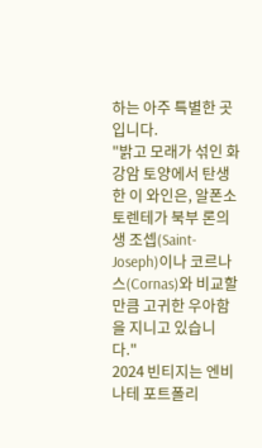하는 아주 특별한 곳입니다.
"밝고 모래가 섞인 화강암 토양에서 탄생한 이 와인은, 알폰소 토렌테가 북부 론의 생 조셉(Saint-Joseph)이나 코르나스(Cornas)와 비교할 만큼 고귀한 우아함을 지니고 있습니다."
2024 빈티지는 엔비나테 포트폴리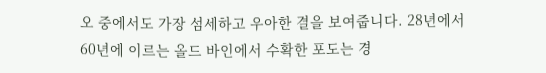오 중에서도 가장 섬세하고 우아한 결을 보여줍니다. 28년에서 60년에 이르는 올드 바인에서 수확한 포도는 경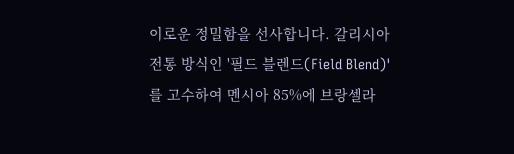이로운 정밀함을 선사합니다. 갈리시아 전통 방식인 '필드 블렌드(Field Blend)'를 고수하여 멘시아 85%에 브랑셀라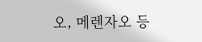오, 메렌자오 등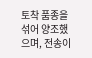토착 품종을 섞어 양조했으며, 전송이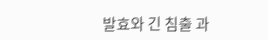발효와 긴 침출 과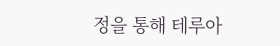정을 통해 테루아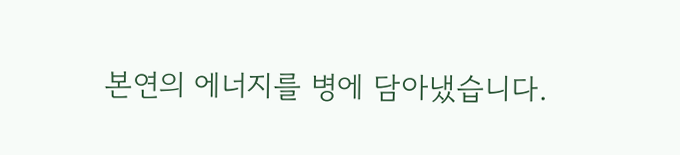본연의 에너지를 병에 담아냈습니다.